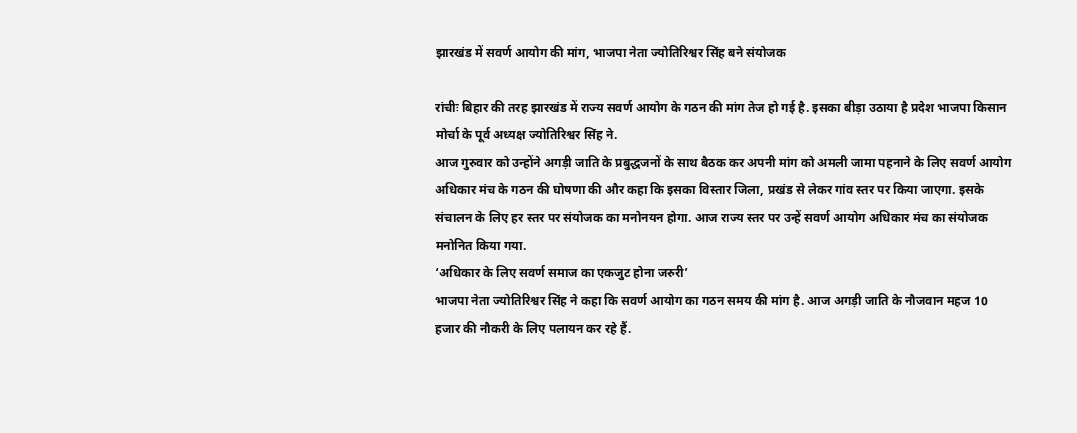झारखंड में सवर्ण आयोग की मांग, भाजपा नेता ज्योतिरिश्वर सिंह बने संयोजक

रांचीः बिहार की तरह झारखंड में राज्य सवर्ण आयोग के गठन की मांग तेज हो गई है. इसका बीड़ा उठाया है प्रदेश भाजपा किसान मोर्चा के पूर्व अध्यक्ष ज्योतिरिश्वर सिंह ने.
आज गुरुवार को उन्होंने अगड़ी जाति के प्रबुद्धजनों के साथ बैठक कर अपनी मांग को अमली जामा पहनाने के लिए सवर्ण आयोग अधिकार मंच के गठन की घोषणा की और कहा कि इसका विस्तार जिला, प्रखंड से लेकर गांव स्तर पर किया जाएगा. इसके संचालन के लिए हर स्तर पर संयोजक का मनोनयन होगा. आज राज्य स्तर पर उन्हें सवर्ण आयोग अधिकार मंच का संयोजक मनोनित किया गया.
‘अधिकार के लिए सवर्ण समाज का एकजुट होना जरुरी’
भाजपा नेता ज्योतिरिश्वर सिंह ने कहा कि सवर्ण आयोग का गठन समय की मांग है. आज अगड़ी जाति के नौजवान महज 10 हजार की नौकरी के लिए पलायन कर रहे हैं.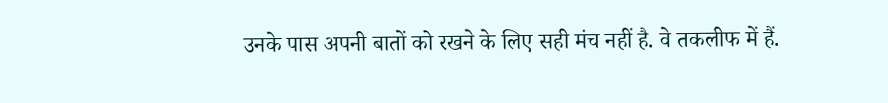उनके पास अपनी बातों को रखने के लिए सही मंच नहीं है. वे तकलीफ में हैं.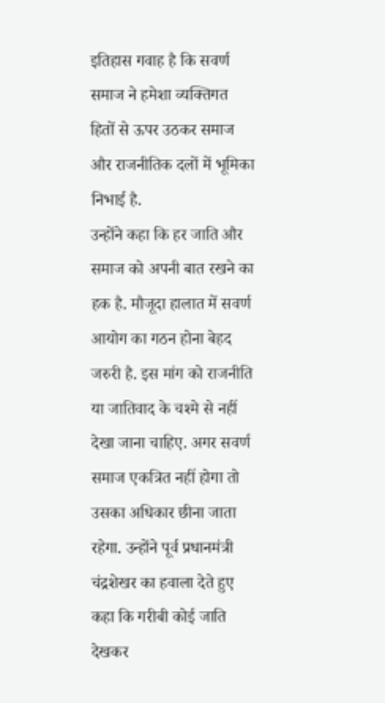इतिहास गवाह है कि सवर्ण समाज ने हमेशा व्यक्तिगत हितों से ऊपर उठकर समाज और राजनीतिक दलों में भूमिका निभाई है.
उन्होंने कहा कि हर जाति और समाज को अपनी बात रखने का हक है. मौजूदा हालात में सवर्ण आयोग का गठन होना बेहद जरुरी है. इस मांग को राजनीति या जातिवाद के चश्मे से नहीं देखा जाना चाहिए. अगर सवर्ण समाज एकत्रित नहीं होगा तो उसका अधिकार छीना जाता रहेगा. उन्होंने पूर्व प्रधानमंत्री चंद्रशेखर का हवाला देते हुए कहा कि गरीबी कोई जाति देखकर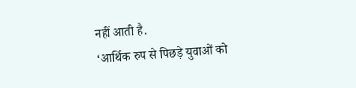नहीं आती है.
‘आर्थिक रुप से पिछड़े युवाओं को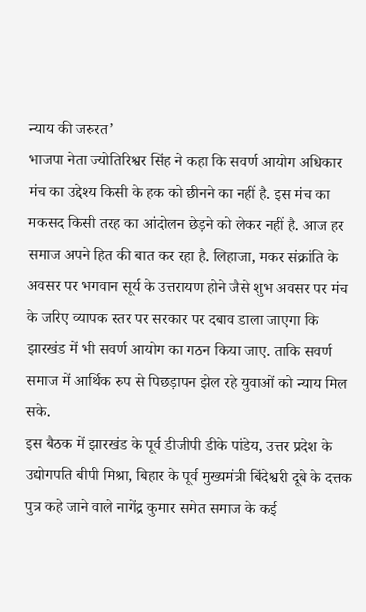न्याय की जरुरत’
भाजपा नेता ज्योतिरिश्वर सिंह ने कहा कि सवर्ण आयोग अधिकार मंच का उद्देश्य किसी के हक को छीनने का नहीं है. इस मंच का मकसद किसी तरह का आंदोलन छेड़ने को लेकर नहीं है. आज हर समाज अपने हित की बात कर रहा है. लिहाजा, मकर संक्रांति के अवसर पर भगवान सूर्य के उत्तरायण होने जैसे शुभ अवसर पर मंच के जरिए व्यापक स्तर पर सरकार पर दबाव डाला जाएगा कि झारखंड में भी सवर्ण आयोग का गठन किया जाए. ताकि सवर्ण समाज में आर्थिक रुप से पिछड़ापन झेल रहे युवाओं को न्याय मिल सके.
इस बैठक में झारखंड के पूर्व डीजीपी डीके पांडेय, उत्तर प्रदेश के उद्योगपति बीपी मिश्रा, बिहार के पूर्व मुख्यमंत्री बिंदेश्वरी दूबे के दत्तक पुत्र कहे जाने वाले नागेंद्र कुमार समेत समाज के कई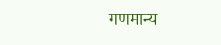गणमान्य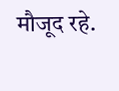मौजूद रहे.